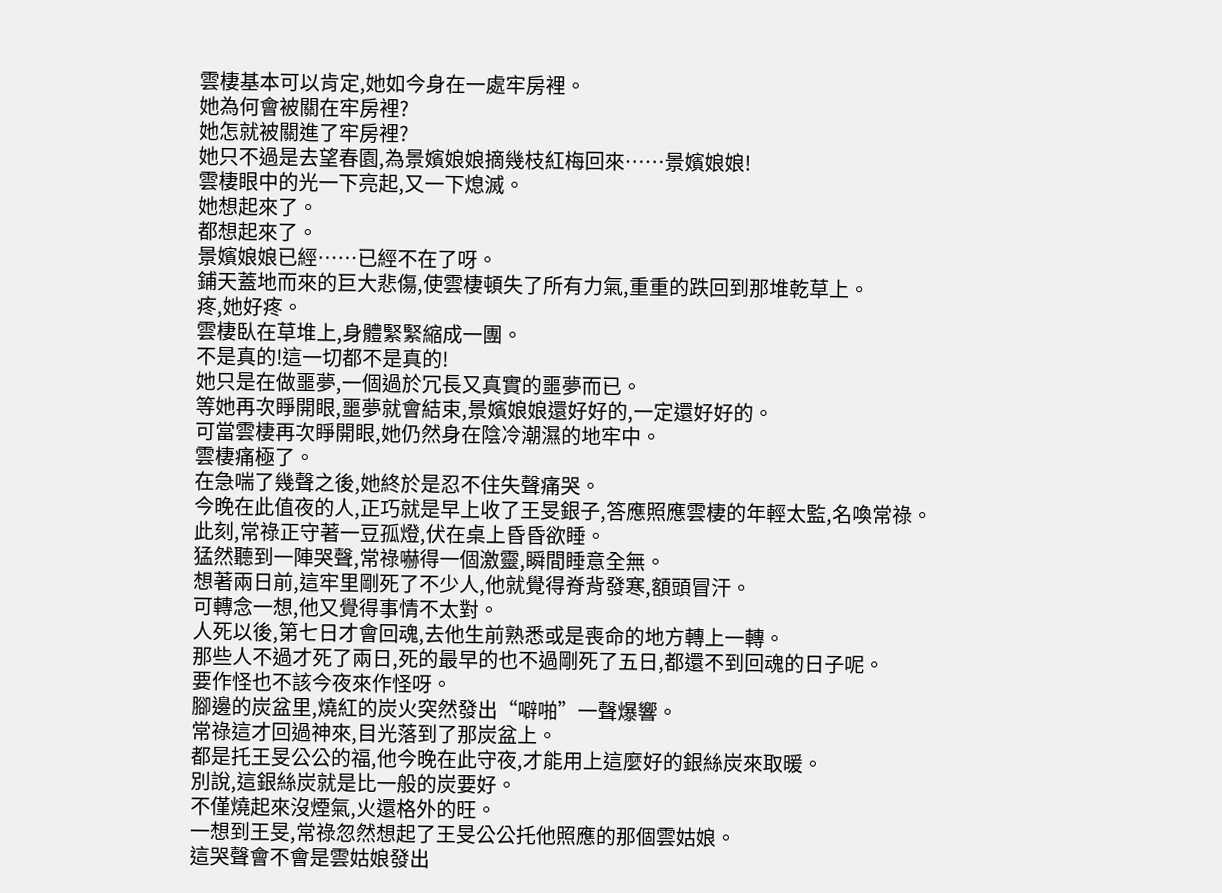雲棲基本可以肯定,她如今身在一處牢房裡。
她為何會被關在牢房裡?
她怎就被關進了牢房裡?
她只不過是去望春園,為景嬪娘娘摘幾枝紅梅回來……景嬪娘娘!
雲棲眼中的光一下亮起,又一下熄滅。
她想起來了。
都想起來了。
景嬪娘娘已經……已經不在了呀。
鋪天蓋地而來的巨大悲傷,使雲棲頓失了所有力氣,重重的跌回到那堆乾草上。
疼,她好疼。
雲棲臥在草堆上,身體緊緊縮成一團。
不是真的!這一切都不是真的!
她只是在做噩夢,一個過於冗長又真實的噩夢而已。
等她再次睜開眼,噩夢就會結束,景嬪娘娘還好好的,一定還好好的。
可當雲棲再次睜開眼,她仍然身在陰冷潮濕的地牢中。
雲棲痛極了。
在急喘了幾聲之後,她終於是忍不住失聲痛哭。
今晚在此值夜的人,正巧就是早上收了王旻銀子,答應照應雲棲的年輕太監,名喚常祿。
此刻,常祿正守著一豆孤燈,伏在桌上昏昏欲睡。
猛然聽到一陣哭聲,常祿嚇得一個激靈,瞬間睡意全無。
想著兩日前,這牢里剛死了不少人,他就覺得脊背發寒,額頭冒汗。
可轉念一想,他又覺得事情不太對。
人死以後,第七日才會回魂,去他生前熟悉或是喪命的地方轉上一轉。
那些人不過才死了兩日,死的最早的也不過剛死了五日,都還不到回魂的日子呢。
要作怪也不該今夜來作怪呀。
腳邊的炭盆里,燒紅的炭火突然發出“噼啪”一聲爆響。
常祿這才回過神來,目光落到了那炭盆上。
都是托王旻公公的福,他今晚在此守夜,才能用上這麼好的銀絲炭來取暖。
別說,這銀絲炭就是比一般的炭要好。
不僅燒起來沒煙氣,火還格外的旺。
一想到王旻,常祿忽然想起了王旻公公托他照應的那個雲姑娘。
這哭聲會不會是雲姑娘發出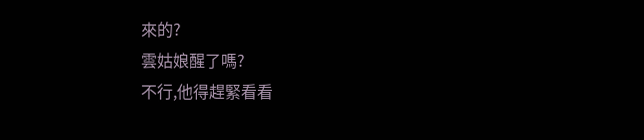來的?
雲姑娘醒了嗎?
不行,他得趕緊看看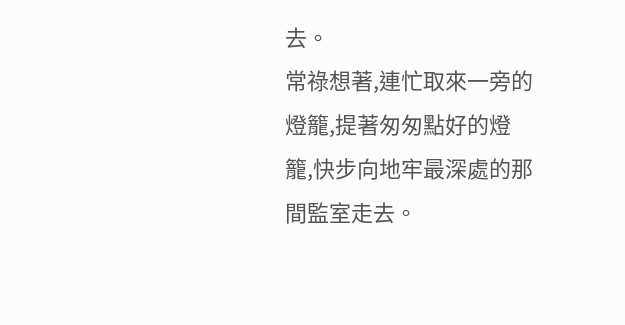去。
常祿想著,連忙取來一旁的燈籠,提著匆匆點好的燈籠,快步向地牢最深處的那間監室走去。